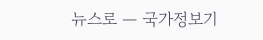뉴스로 — 국가정보기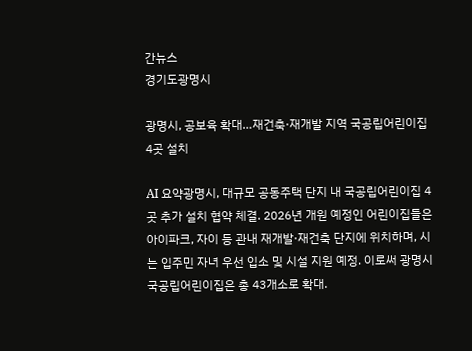간뉴스
경기도광명시

광명시, 공보육 확대…재건축·재개발 지역 국공립어린이집 4곳 설치

AI 요약광명시, 대규모 공동주택 단지 내 국공립어린이집 4곳 추가 설치 협약 체결. 2026년 개원 예정인 어린이집들은 아이파크, 자이 등 관내 재개발·재건축 단지에 위치하며, 시는 입주민 자녀 우선 입소 및 시설 지원 예정. 이로써 광명시 국공립어린이집은 총 43개소로 확대.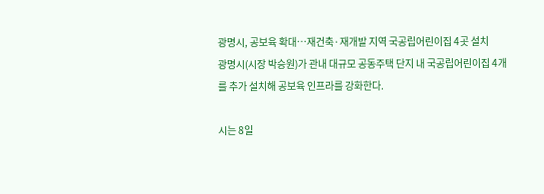광명시, 공보육 확대…재건축·재개발 지역 국공립어린이집 4곳 설치
광명시(시장 박승원)가 관내 대규모 공동주택 단지 내 국공립어린이집 4개를 추가 설치해 공보육 인프라를 강화한다.

시는 8일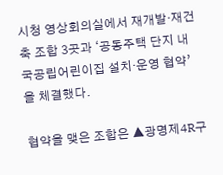시청 영상회의실에서 재개발·재건축 조합 3곳과 ‘공동주택 단지 내 국공립어린이집 설치·운영 협약’을 체결했다.

협약을 맺은 조합은 ▲광명제4R구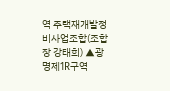역 주택재개발정비사업조합(조합장 강태희) ▲광명제1R구역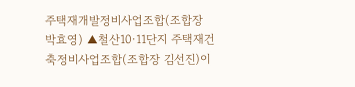주택재개발정비사업조합(조합장 박효영) ▲철산10·11단지 주택재건축정비사업조합(조합장 김선진)이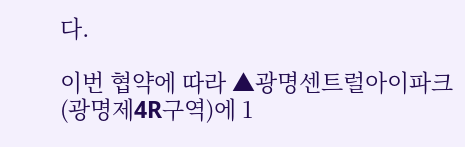다.

이번 협약에 따라 ▲광명센트럴아이파크(광명제4R구역)에 1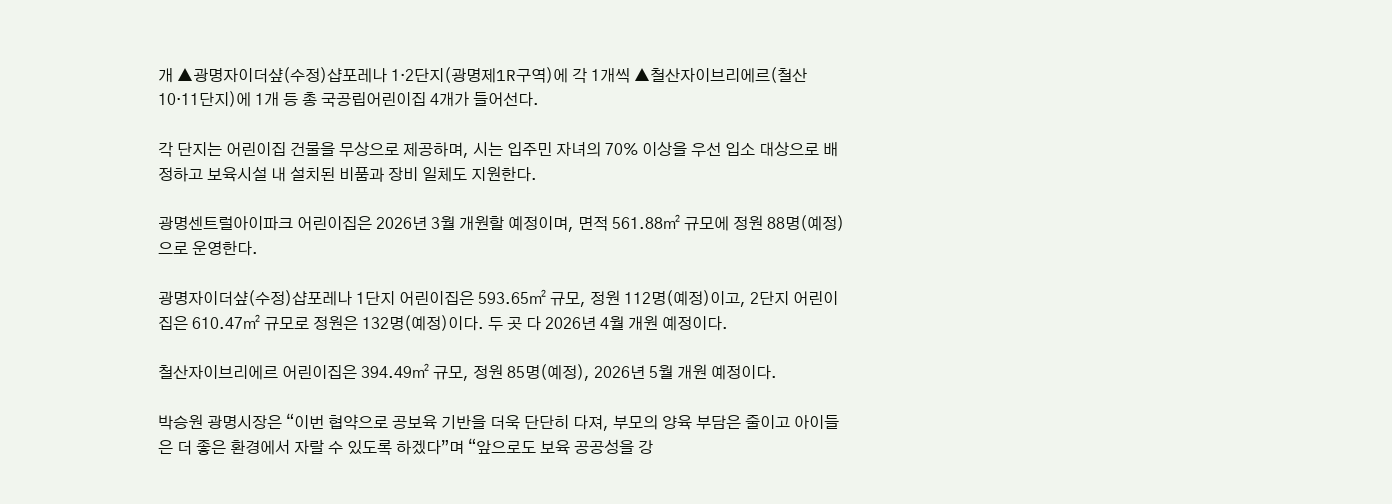개 ▲광명자이더샾(수정)샵포레나 1·2단지(광명제1R구역)에 각 1개씩 ▲철산자이브리에르(철산10·11단지)에 1개 등 총 국공립어린이집 4개가 들어선다.

각 단지는 어린이집 건물을 무상으로 제공하며, 시는 입주민 자녀의 70% 이상을 우선 입소 대상으로 배정하고 보육시설 내 설치된 비품과 장비 일체도 지원한다.

광명센트럴아이파크 어린이집은 2026년 3월 개원할 예정이며, 면적 561.88㎡ 규모에 정원 88명(예정)으로 운영한다.

광명자이더샾(수정)샵포레나 1단지 어린이집은 593.65㎡ 규모, 정원 112명(예정)이고, 2단지 어린이집은 610.47㎡ 규모로 정원은 132명(예정)이다. 두 곳 다 2026년 4월 개원 예정이다.

철산자이브리에르 어린이집은 394.49㎡ 규모, 정원 85명(예정), 2026년 5월 개원 예정이다.

박승원 광명시장은 “이번 협약으로 공보육 기반을 더욱 단단히 다져, 부모의 양육 부담은 줄이고 아이들은 더 좋은 환경에서 자랄 수 있도록 하겠다”며 “앞으로도 보육 공공성을 강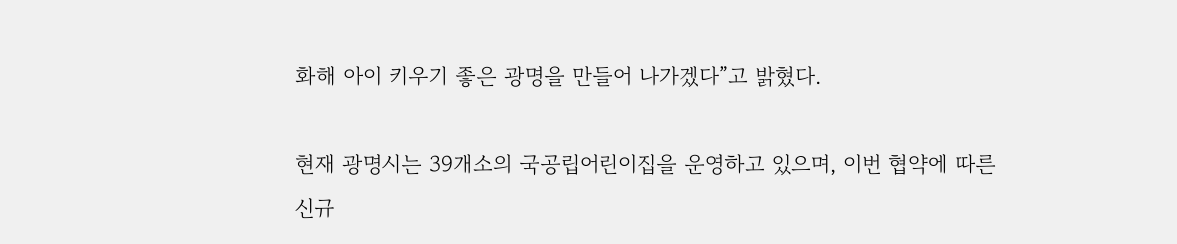화해 아이 키우기 좋은 광명을 만들어 나가겠다”고 밝혔다.

현재 광명시는 39개소의 국공립어린이집을 운영하고 있으며, 이번 협약에 따른 신규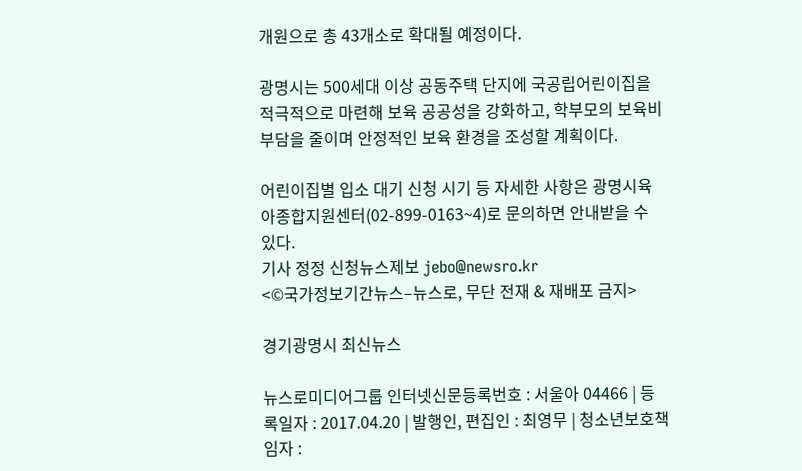개원으로 총 43개소로 확대될 예정이다.

광명시는 500세대 이상 공동주택 단지에 국공립어린이집을 적극적으로 마련해 보육 공공성을 강화하고, 학부모의 보육비 부담을 줄이며 안정적인 보육 환경을 조성할 계획이다.

어린이집별 입소 대기 신청 시기 등 자세한 사항은 광명시육아종합지원센터(02-899-0163~4)로 문의하면 안내받을 수 있다.
기사 정정 신청뉴스제보 jebo@newsro.kr
<©국가정보기간뉴스–뉴스로, 무단 전재 & 재배포 금지>

경기광명시 최신뉴스

뉴스로미디어그룹 인터넷신문등록번호 : 서울아 04466 | 등록일자 : 2017.04.20 | 발행인, 편집인 : 최영무 | 청소년보호책임자 :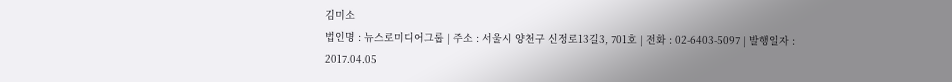김미소
법인명 : 뉴스로미디어그룹 | 주소 : 서울시 양천구 신정로13길3, 701호 | 전화 : 02-6403-5097 | 발행일자 : 2017.04.05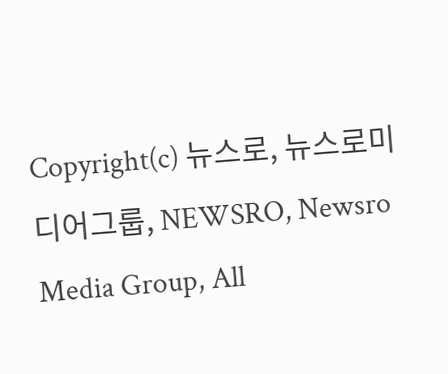Copyright(c) 뉴스로, 뉴스로미디어그룹, NEWSRO, Newsro Media Group, All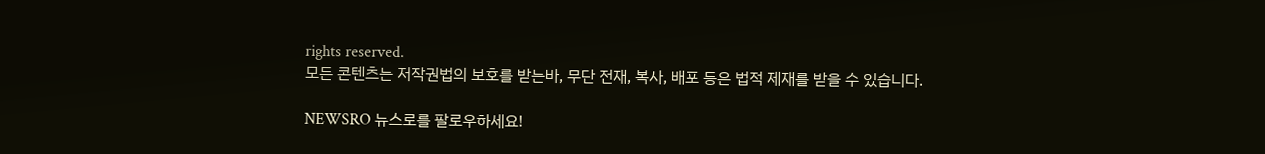rights reserved.
모든 콘텐츠는 저작권법의 보호를 받는바, 무단 전재, 복사, 배포 등은 법적 제재를 받을 수 있습니다.

NEWSRO 뉴스로를 팔로우하세요!